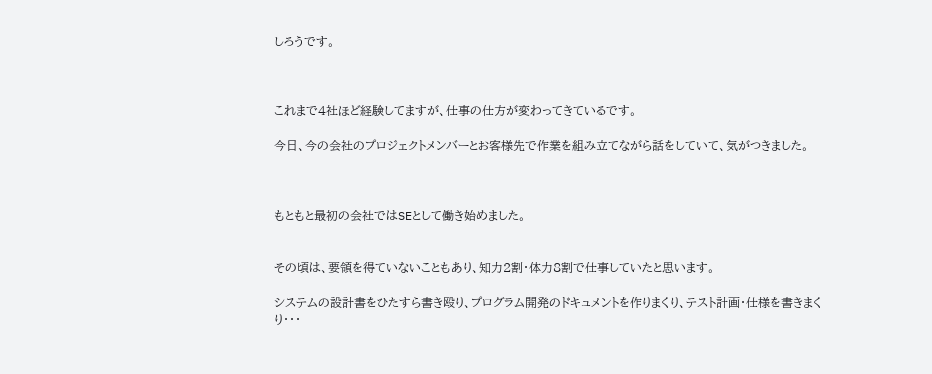しろうです。



これまで4社ほど経験してますが、仕事の仕方が変わってきているです。

今日、今の会社のプロジェクトメンバーとお客様先で作業を組み立てながら話をしていて、気がつきました。



もともと最初の会社ではSEとして働き始めました。


その頃は、要領を得ていないこともあり、知力2割・体力8割で仕事していたと思います。

システムの設計書をひたすら書き殴り、プログラム開発のドキュメントを作りまくり、テスト計画・仕様を書きまくり・・・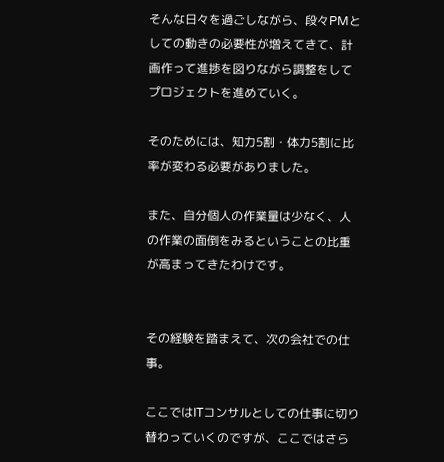そんな日々を過ごしながら、段々PMとしての動きの必要性が増えてきて、計画作って進捗を図りながら調整をしてプロジェクトを進めていく。

そのためには、知力5割・体力5割に比率が変わる必要がありました。

また、自分個人の作業量は少なく、人の作業の面倒をみるということの比重が高まってきたわけです。


その経験を踏まえて、次の会社での仕事。

ここではITコンサルとしての仕事に切り替わっていくのですが、ここではさら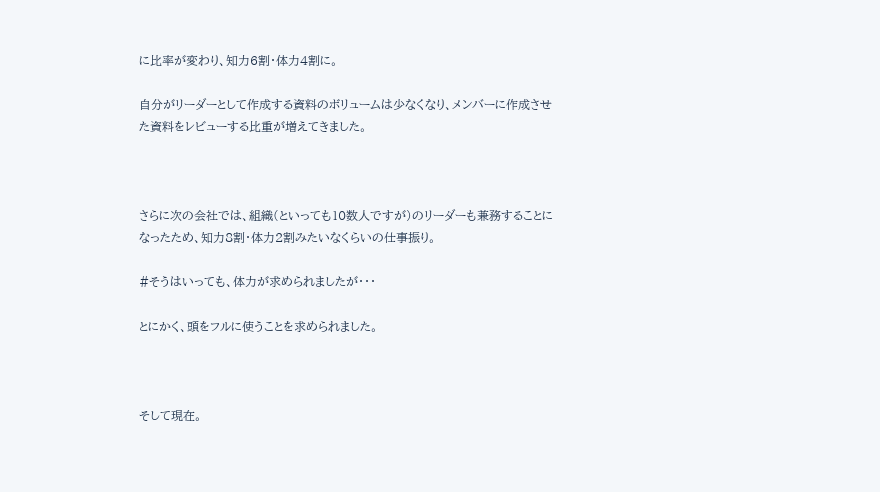に比率が変わり、知力6割・体力4割に。

自分がリーダーとして作成する資料のボリュームは少なくなり、メンバーに作成させた資料をレビューする比重が増えてきました。



さらに次の会社では、組織(といっても10数人ですが)のリーダーも兼務することになったため、知力8割・体力2割みたいなくらいの仕事振り。

#そうはいっても、体力が求められましたが・・・

とにかく、頭をフルに使うことを求められました。



そして現在。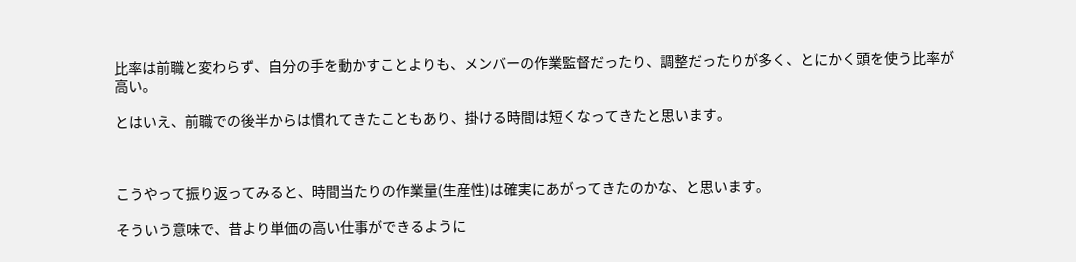比率は前職と変わらず、自分の手を動かすことよりも、メンバーの作業監督だったり、調整だったりが多く、とにかく頭を使う比率が高い。

とはいえ、前職での後半からは慣れてきたこともあり、掛ける時間は短くなってきたと思います。



こうやって振り返ってみると、時間当たりの作業量(生産性)は確実にあがってきたのかな、と思います。

そういう意味で、昔より単価の高い仕事ができるように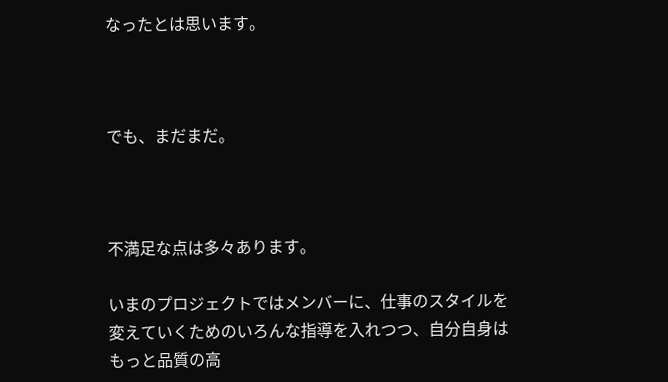なったとは思います。



でも、まだまだ。



不満足な点は多々あります。

いまのプロジェクトではメンバーに、仕事のスタイルを変えていくためのいろんな指導を入れつつ、自分自身はもっと品質の高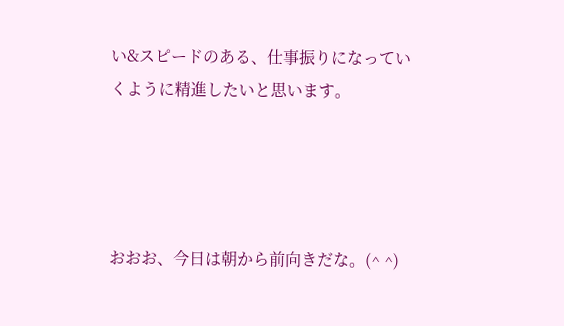い&スピードのある、仕事振りになっていくように精進したいと思います。




おおお、今日は朝から前向きだな。(^ ^)